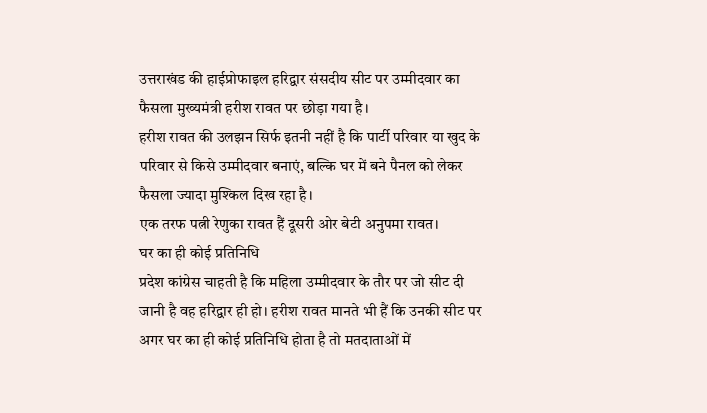उत्तराखंड की हाईप्रोफाइल हरिद्वार संसदीय सीट पर उम्मीदवार का फैसला मुख्यमंत्री हरीश रावत पर छोड़ा गया है।
हरीश रावत की उलझन सिर्फ इतनी नहीं है कि पार्टी परिवार या खुद के परिवार से किसे उम्मीदवार बनाएं, बल्कि घर में बने पैनल को लेकर फैसला ज्यादा मुश्किल दिख रहा है।
एक तरफ पत्नी रेणुका रावत हैं दूसरी ओर बेटी अनुपमा रावत।
घर का ही कोई प्रतिनिधि
प्रदेश कांग्रेस चाहती है कि महिला उम्मीदवार के तौर पर जो सीट दी जानी है वह हरिद्वार ही हो। हरीश रावत मानते भी हैं कि उनकी सीट पर अगर घर का ही कोई प्रतिनिधि होता है तो मतदाताओं में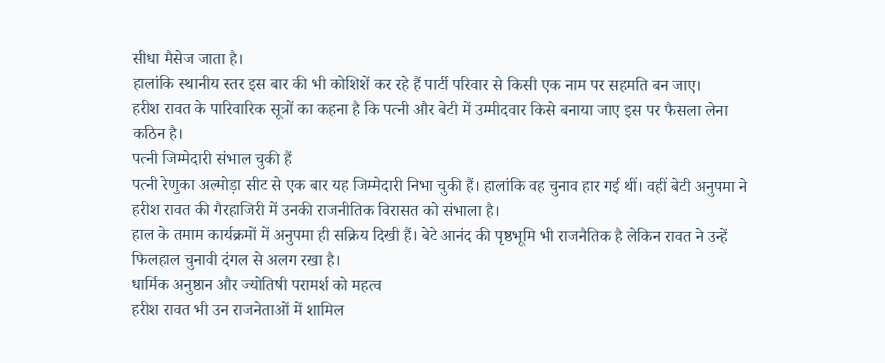सीधा मैसेज जाता है।
हालांकि स्थानीय स्तर इस बार की भी कोशिशें कर रहे हैं पार्टी परिवार से किसी एक नाम पर सहमति बन जाए।
हरीश रावत के पारिवारिक सूत्रों का कहना है कि पत्नी और बेटी में उम्मीदवार किसे बनाया जाए इस पर फैसला लेना कठिन है।
पत्नी जिम्मेदारी संभाल चुकी हैं
पत्नी रेणुका अल्मोड़ा सीट से एक बार यह जिम्मेदारी निभा चुकी हैं। हालांकि वह चुनाव हार गई थीं। वहीं बेटी अनुपमा ने हरीश रावत की गैरहाजिरी में उनकी राजनीतिक विरासत को संभाला है।
हाल के तमाम कार्यक्रमों में अनुपमा ही सक्रिय दिखी हैं। बेटे आनंद की पृष्ठभूमि भी राजनैतिक है लेकिन रावत ने उन्हें फिलहाल चुनावी दंगल से अलग रखा है।
धार्मिक अनुष्ठान और ज्योतिषी परामर्श को महत्व
हरीश रावत भी उन राजनेताओं में शामिल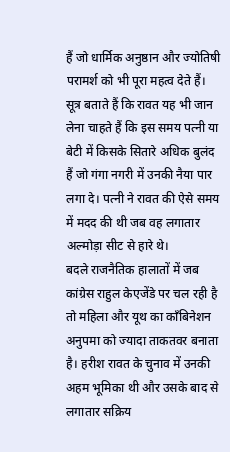हैं जो धार्मिक अनुष्ठान और ज्योतिषी परामर्श को भी पूरा महत्व देते हैं।
सूत्र बताते हैं कि रावत यह भी जान लेना चाहते हैं कि इस समय पत्नी या बेटी में किसके सितारे अधिक बुलंद हैं जो गंगा नगरी में उनकी नैया पार लगा दे। पत्नी ने रावत की ऐसे समय में मदद की थी जब वह लगातार अल्मोड़ा सीट से हारे थे।
बदले राजनैतिक हालातों में जब कांग्रेस राहुल केएजेंडे पर चल रही है तो महिला और यूथ का कॉंबिनेशन अनुपमा को ज्यादा ताकतवर बनाता है। हरीश रावत के चुनाव में उनकी अहम भूमिका थी और उसके बाद से लगातार सक्रिय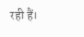रही हैं।